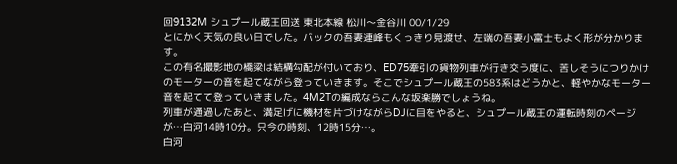回9132M シュプール蔵王回送 東北本線 松川〜金谷川 00/1/29
とにかく天気の良い日でした。バックの吾妻連峰もくっきり見渡せ、左端の吾妻小富士もよく形が分かります。
この有名撮影地の橋梁は結構勾配が付いており、ED75牽引の貨物列車が行き交う度に、苦しそうにつりかけのモーターの音を起てながら登っていきます。そこでシュプール蔵王の583系はどうかと、軽やかなモーター音を起てて登っていきました。4M2Tの編成ならこんな坂楽勝でしょうね。
列車が通過したあと、満足げに機材を片づけながらDJに目をやると、シュプール蔵王の運転時刻のページが…白河14時10分。只今の時刻、12時15分…。
白河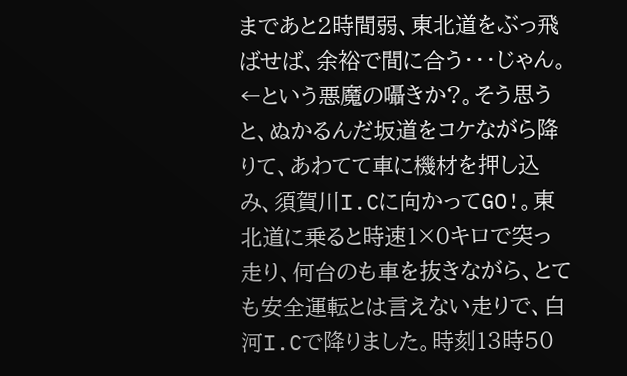まであと2時間弱、東北道をぶっ飛ばせば、余裕で間に合う・・・じゃん。←という悪魔の囁きか?。そう思うと、ぬかるんだ坂道をコケながら降りて、あわてて車に機材を押し込み、須賀川I.Cに向かってGO!。東北道に乗ると時速1×0キロで突っ走り、何台のも車を抜きながら、とても安全運転とは言えない走りで、白河I.Cで降りました。時刻13時50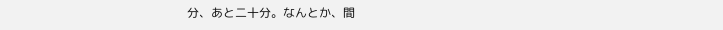分、あと二十分。なんとか、間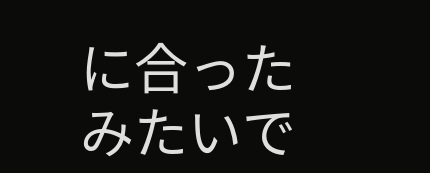に合ったみたいで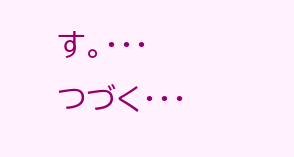す。・・・
つづく・・・